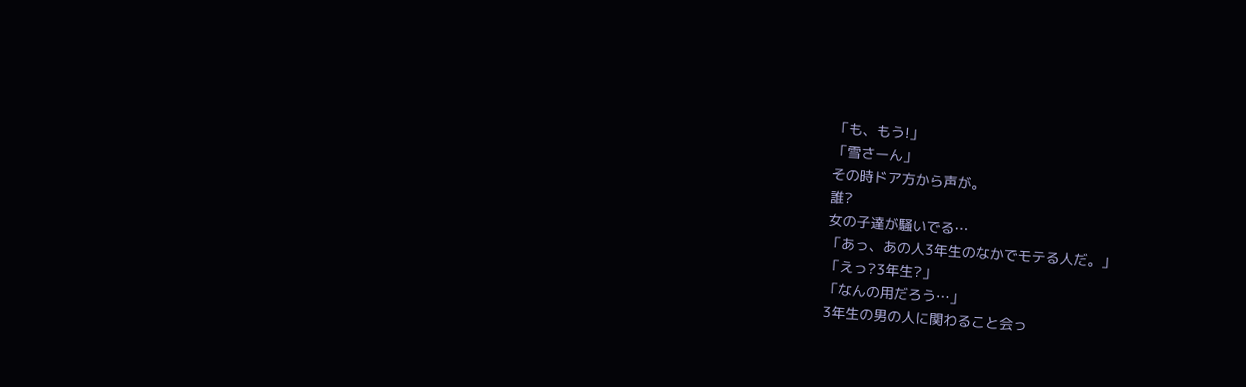「も、もう!」
「雪さーん」
その時ドア方から声が。
誰?
女の子達が騒いでる…
「あっ、あの人3年生のなかでモテる人だ。」
「えっ?3年生?」
「なんの用だろう…」
3年生の男の人に関わること会っ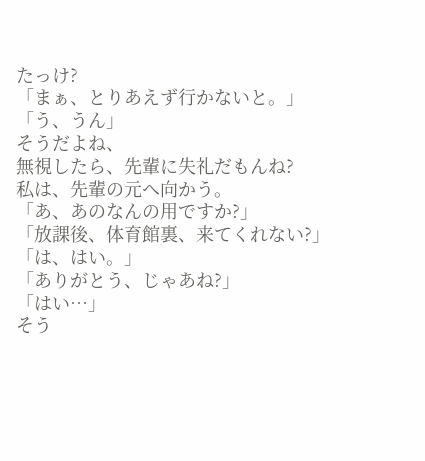たっけ?
「まぁ、とりあえず行かないと。」
「う、うん」
そうだよね、
無視したら、先輩に失礼だもんね?
私は、先輩の元へ向かう。
「あ、あのなんの用ですか?」
「放課後、体育館裏、来てくれない?」
「は、はい。」
「ありがとう、じゃあね?」
「はい…」
そう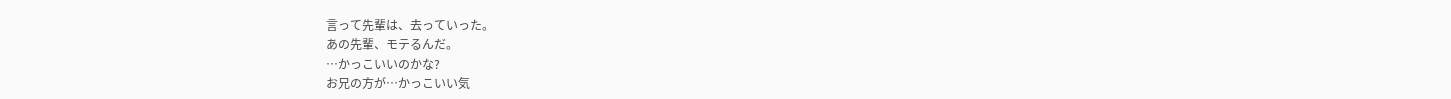言って先輩は、去っていった。
あの先輩、モテるんだ。
…かっこいいのかな?
お兄の方が…かっこいい気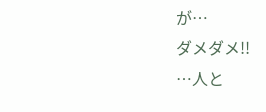が…
ダメダメ!!
…人と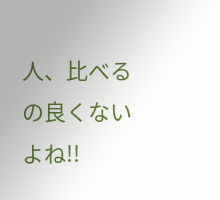人、比べるの良くないよね!!